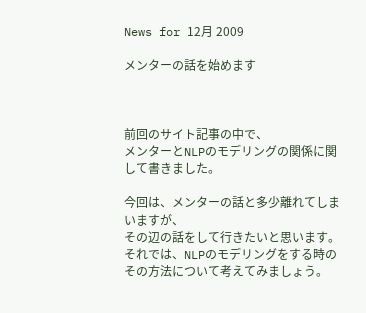News for 12月 2009

メンターの話を始めます



前回のサイト記事の中で、
メンターとNLPのモデリングの関係に関して書きました。

今回は、メンターの話と多少離れてしまいますが、
その辺の話をして行きたいと思います。
それでは、NLPのモデリングをする時のその方法について考えてみましょう。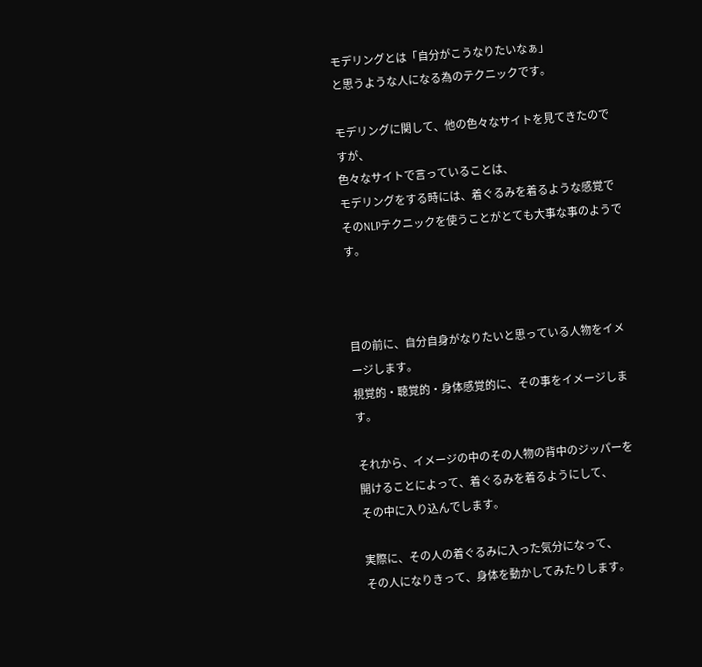モデリングとは「自分がこうなりたいなぁ」
と思うような人になる為のテクニックです。

モデリングに関して、他の色々なサイトを見てきたのですが、
色々なサイトで言っていることは、
モデリングをする時には、着ぐるみを着るような感覚で
そのNLPテクニックを使うことがとても大事な事のようです。



目の前に、自分自身がなりたいと思っている人物をイメージします。
視覚的・聴覚的・身体感覚的に、その事をイメージします。

それから、イメージの中のその人物の背中のジッパーを
開けることによって、着ぐるみを着るようにして、
その中に入り込んでします。

実際に、その人の着ぐるみに入った気分になって、
その人になりきって、身体を動かしてみたりします。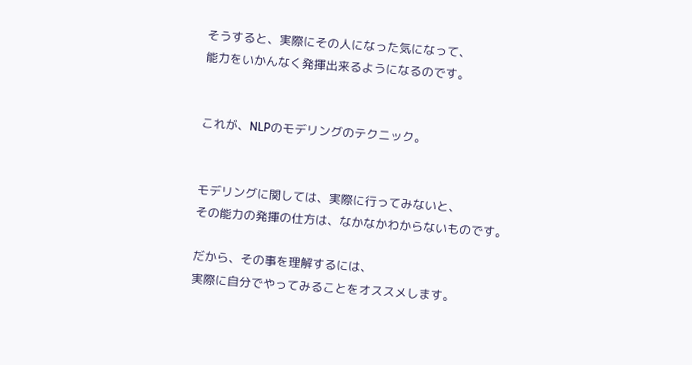そうすると、実際にその人になった気になって、
能力をいかんなく発揮出来るようになるのです。


これが、NLPのモデリングのテクニック。


モデリングに関しては、実際に行ってみないと、
その能力の発揮の仕方は、なかなかわからないものです。

だから、その事を理解するには、
実際に自分でやってみることをオススメします。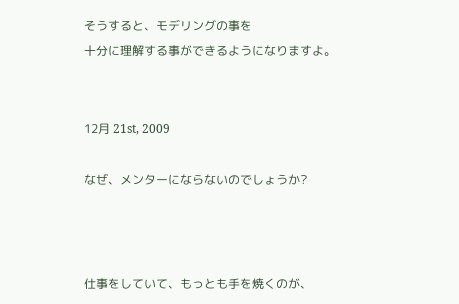そうすると、モデリングの事を
十分に理解する事ができるようになりますよ。


12月 21st, 2009

なぜ、メンターにならないのでしょうか?



仕事をしていて、もっとも手を焼くのが、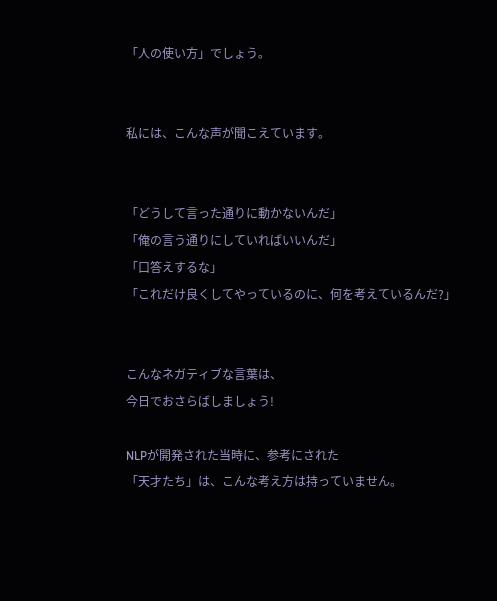「人の使い方」でしょう。


私には、こんな声が聞こえています。


「どうして言った通りに動かないんだ」
「俺の言う通りにしていればいいんだ」
「口答えするな」
「これだけ良くしてやっているのに、何を考えているんだ?」


こんなネガティブな言葉は、
今日でおさらばしましょう!

NLPが開発された当時に、参考にされた
「天才たち」は、こんな考え方は持っていません。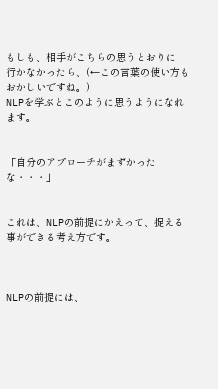もしも、相手がこちらの思うとおりに
行かなかったら、(←この言葉の使い方もおかしいですね。)
NLPを学ぶとこのように思うようになれます。


「自分のアプローチがまずかったな・・・」


これは、NLPの前提にかえって、捉える事ができる考え方です。



NLPの前提には、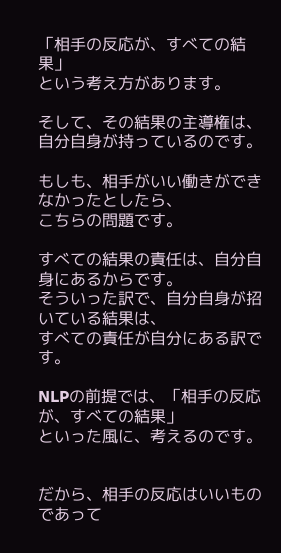「相手の反応が、すべての結果」
という考え方があります。

そして、その結果の主導権は、
自分自身が持っているのです。

もしも、相手がいい働きができなかったとしたら、
こちらの問題です。

すべての結果の責任は、自分自身にあるからです。
そういった訳で、自分自身が招いている結果は、
すべての責任が自分にある訳です。

NLPの前提では、「相手の反応が、すべての結果」
といった風に、考えるのです。


だから、相手の反応はいいものであって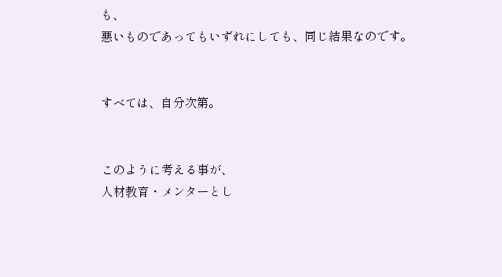も、
悪いものであってもいずれにしても、同じ結果なのです。


すべては、自分次第。


このように考える事が、
人材教育・メンターとし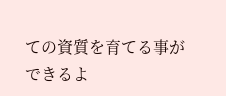ての資質を育てる事が
できるよ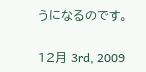うになるのです。


12月 3rd, 2009